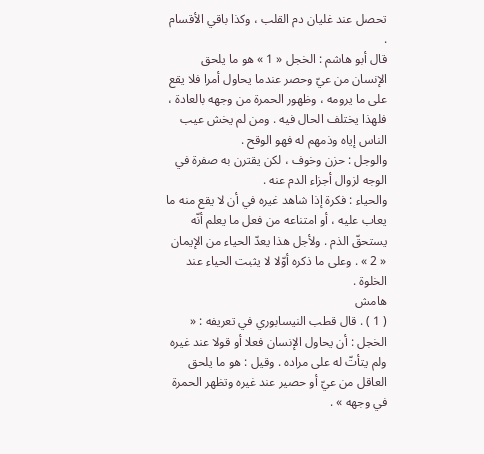تحصل عند غليان دم القلب ، وكذا باقي الأقسام .
قال أبو هاشم : الخجل « 1 » هو ما يلحق الإنسان من عيّ وحصر عندما يحاول أمرا فلا يقع على ما يرومه ، وظهور الحمرة من وجهه بالعادة ، فلهذا يختلف الحال فيه . ومن لم يخش عيب الناس إياه وذمهم له فهو الوقح .
والوجل : حزن وخوف ، لكن يقترن به صفرة في الوجه لزوال أجزاء الدم عنه .
والحياء : فكرة إذا شاهد غيره في أن لا يقع منه ما يعاب عليه ، أو امتناعه من فعل ما يعلم أنّه يستحقّ الذم . ولأجل هذا يعدّ الحياء من الإيمان « 2 » . وعلى ما ذكره أوّلا لا يثبت الحياء عند الخلوة .
هامش
( 1 ) . قال قطب النيسابوري في تعريفه : « الخجل : أن يحاول الإنسان فعلا أو قولا عند غيره ولم يتأتّ له على مراده . وقيل : هو ما يلحق العاقل من عيّ أو حصير عند غيره وتظهر الحمرة في وجهه » .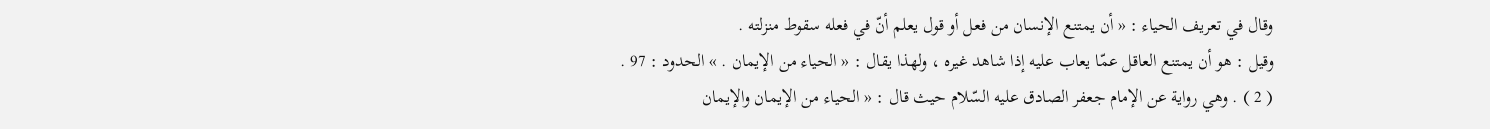وقال في تعريف الحياء : « أن يمتنع الإنسان من فعل أو قول يعلم أنّ في فعله سقوط منزلته .
وقيل : هو أن يمتنع العاقل عمّا يعاب عليه إذا شاهد غيره ، ولهذا يقال : « الحياء من الإيمان . » الحدود : 97 .
( 2 ) . وهي رواية عن الإمام جعفر الصادق عليه السّلام حيث قال : « الحياء من الإيمان والإيمان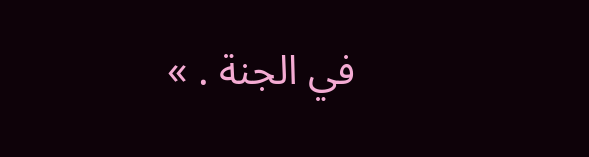في الجنة . »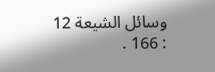وسائل الشيعة 12 : 166 .